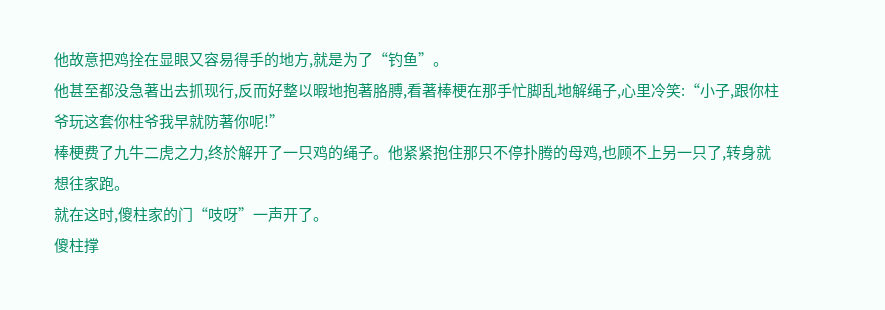他故意把鸡拴在显眼又容易得手的地方,就是为了“钓鱼”。
他甚至都没急著出去抓现行,反而好整以暇地抱著胳膊,看著棒梗在那手忙脚乱地解绳子,心里冷笑:“小子,跟你柱爷玩这套你柱爷我早就防著你呢!”
棒梗费了九牛二虎之力,终於解开了一只鸡的绳子。他紧紧抱住那只不停扑腾的母鸡,也顾不上另一只了,转身就想往家跑。
就在这时,傻柱家的门“吱呀”一声开了。
傻柱撑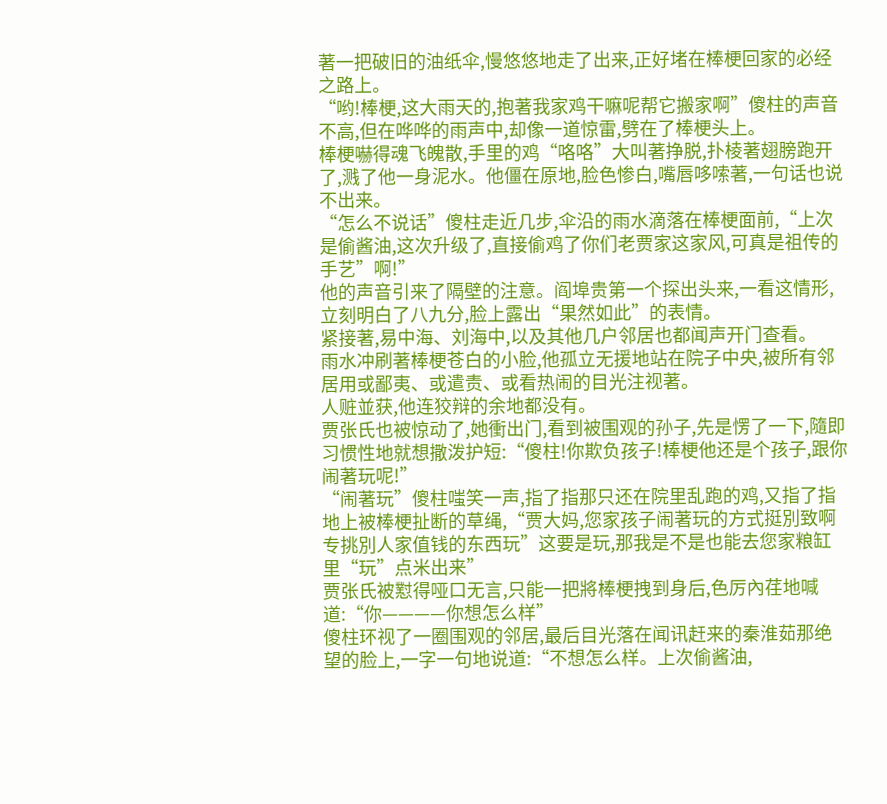著一把破旧的油纸伞,慢悠悠地走了出来,正好堵在棒梗回家的必经之路上。
“哟!棒梗,这大雨天的,抱著我家鸡干嘛呢帮它搬家啊”傻柱的声音不高,但在哗哗的雨声中,却像一道惊雷,劈在了棒梗头上。
棒梗嚇得魂飞魄散,手里的鸡“咯咯”大叫著挣脱,扑棱著翅膀跑开了,溅了他一身泥水。他僵在原地,脸色惨白,嘴唇哆嗦著,一句话也说不出来。
“怎么不说话”傻柱走近几步,伞沿的雨水滴落在棒梗面前,“上次是偷酱油,这次升级了,直接偷鸡了你们老贾家这家风,可真是祖传的手艺”啊!”
他的声音引来了隔壁的注意。阎埠贵第一个探出头来,一看这情形,立刻明白了八九分,脸上露出“果然如此”的表情。
紧接著,易中海、刘海中,以及其他几户邻居也都闻声开门查看。
雨水冲刷著棒梗苍白的小脸,他孤立无援地站在院子中央,被所有邻居用或鄙夷、或遣责、或看热闹的目光注视著。
人赃並获,他连狡辩的余地都没有。
贾张氏也被惊动了,她衝出门,看到被围观的孙子,先是愣了一下,隨即习惯性地就想撒泼护短:“傻柱!你欺负孩子!棒梗他还是个孩子,跟你闹著玩呢!”
“闹著玩”傻柱嗤笑一声,指了指那只还在院里乱跑的鸡,又指了指地上被棒梗扯断的草绳,“贾大妈,您家孩子闹著玩的方式挺別致啊专挑別人家值钱的东西玩”这要是玩,那我是不是也能去您家粮缸里“玩”点米出来”
贾张氏被懟得哑口无言,只能一把將棒梗拽到身后,色厉內荏地喊道:“你————你想怎么样”
傻柱环视了一圈围观的邻居,最后目光落在闻讯赶来的秦淮茹那绝望的脸上,一字一句地说道:“不想怎么样。上次偷酱油,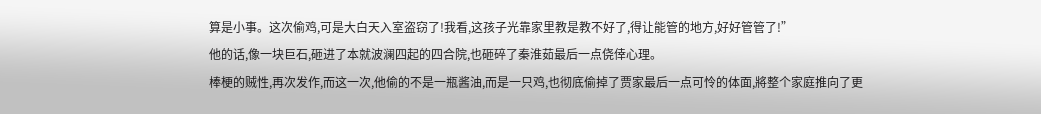算是小事。这次偷鸡,可是大白天入室盗窃了!我看,这孩子光靠家里教是教不好了,得让能管的地方,好好管管了!”
他的话,像一块巨石,砸进了本就波澜四起的四合院,也砸碎了秦淮茹最后一点侥倖心理。
棒梗的贼性,再次发作,而这一次,他偷的不是一瓶酱油,而是一只鸡,也彻底偷掉了贾家最后一点可怜的体面,將整个家庭推向了更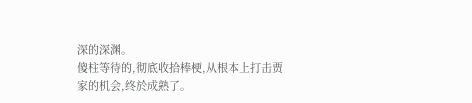深的深渊。
傻柱等待的,彻底收拾棒梗,从根本上打击贾家的机会,终於成熟了。